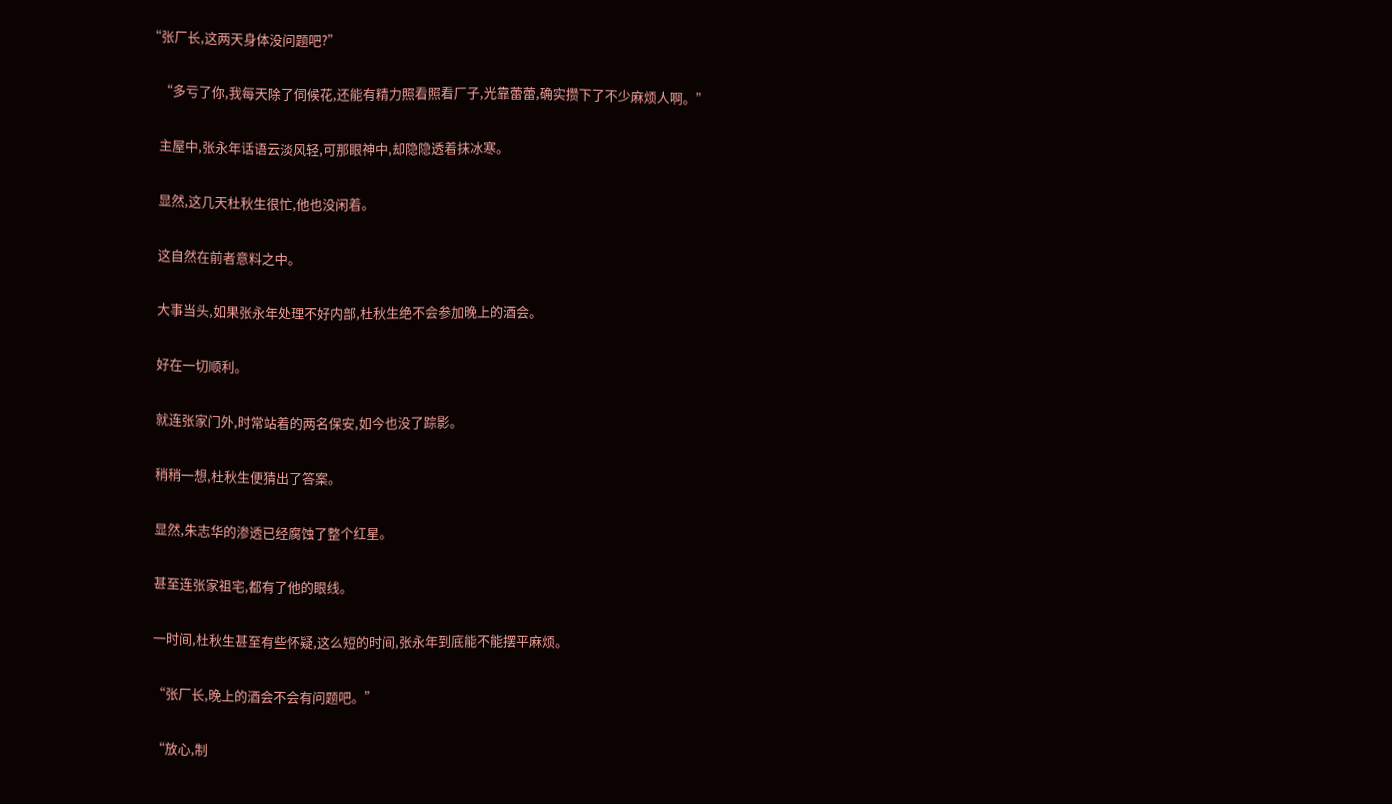“张厂长,这两天身体没问题吧?”

    “多亏了你,我每天除了伺候花,还能有精力照看照看厂子,光靠蕾蕾,确实攒下了不少麻烦人啊。”

    主屋中,张永年话语云淡风轻,可那眼神中,却隐隐透着抹冰寒。

    显然,这几天杜秋生很忙,他也没闲着。

    这自然在前者意料之中。

    大事当头,如果张永年处理不好内部,杜秋生绝不会参加晚上的酒会。

    好在一切顺利。

    就连张家门外,时常站着的两名保安,如今也没了踪影。

    稍稍一想,杜秋生便猜出了答案。

    显然,朱志华的渗透已经腐蚀了整个红星。

    甚至连张家祖宅,都有了他的眼线。

    一时间,杜秋生甚至有些怀疑,这么短的时间,张永年到底能不能摆平麻烦。

    “张厂长,晚上的酒会不会有问题吧。”

    “放心,制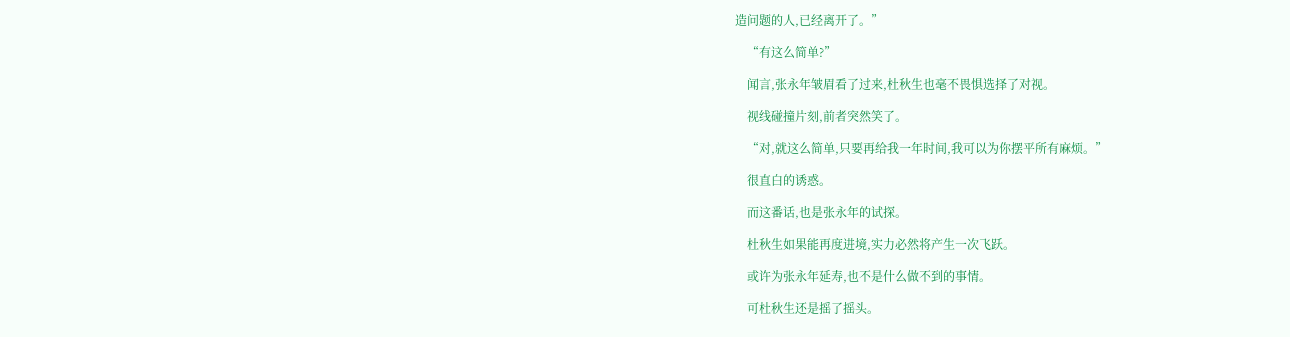造问题的人,已经离开了。”

    “有这么简单?”

    闻言,张永年皱眉看了过来,杜秋生也毫不畏惧选择了对视。

    视线碰撞片刻,前者突然笑了。

    “对,就这么简单,只要再给我一年时间,我可以为你摆平所有麻烦。”

    很直白的诱惑。

    而这番话,也是张永年的试探。

    杜秋生如果能再度进境,实力必然将产生一次飞跃。

    或许为张永年延寿,也不是什么做不到的事情。

    可杜秋生还是摇了摇头。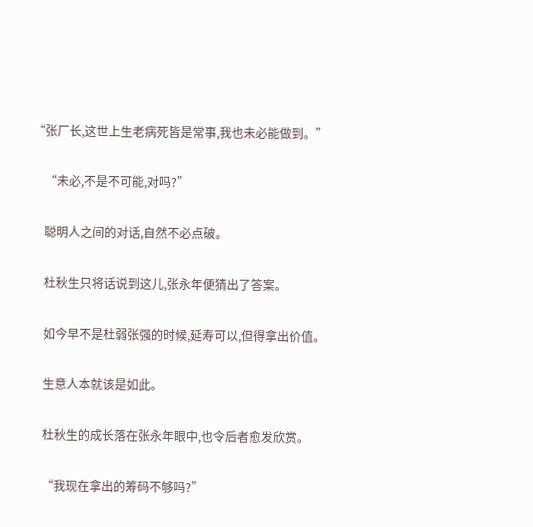“张厂长,这世上生老病死皆是常事,我也未必能做到。”

    “未必,不是不可能,对吗?”

    聪明人之间的对话,自然不必点破。

    杜秋生只将话说到这儿,张永年便猜出了答案。

    如今早不是杜弱张强的时候,延寿可以,但得拿出价值。

    生意人本就该是如此。

    杜秋生的成长落在张永年眼中,也令后者愈发欣赏。

    “我现在拿出的筹码不够吗?”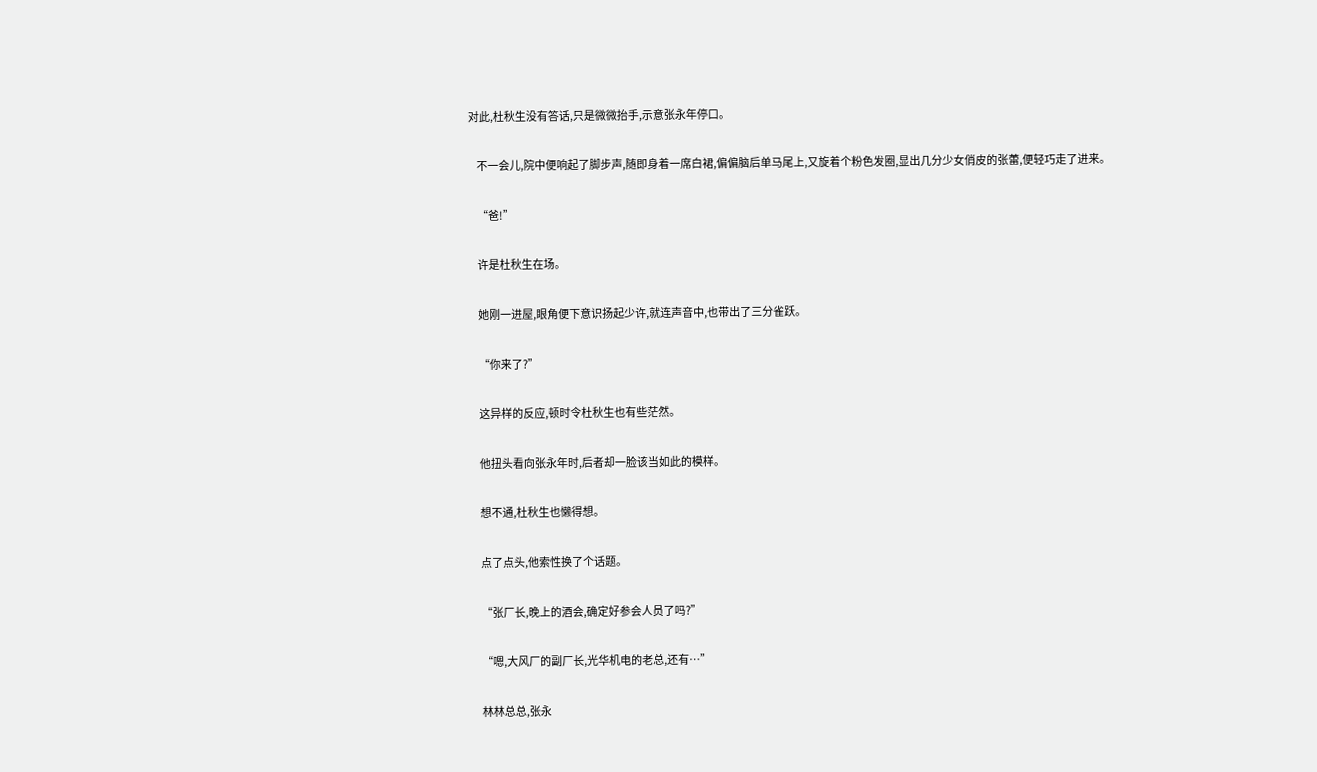对此,杜秋生没有答话,只是微微抬手,示意张永年停口。

    不一会儿,院中便响起了脚步声,随即身着一席白裙,偏偏脑后单马尾上,又旋着个粉色发圈,显出几分少女俏皮的张蕾,便轻巧走了进来。

    “爸!”

    许是杜秋生在场。

    她刚一进屋,眼角便下意识扬起少许,就连声音中,也带出了三分雀跃。

    “你来了?”

    这异样的反应,顿时令杜秋生也有些茫然。

    他扭头看向张永年时,后者却一脸该当如此的模样。

    想不通,杜秋生也懒得想。

    点了点头,他索性换了个话题。

    “张厂长,晚上的酒会,确定好参会人员了吗?”

    “嗯,大风厂的副厂长,光华机电的老总,还有…”

    林林总总,张永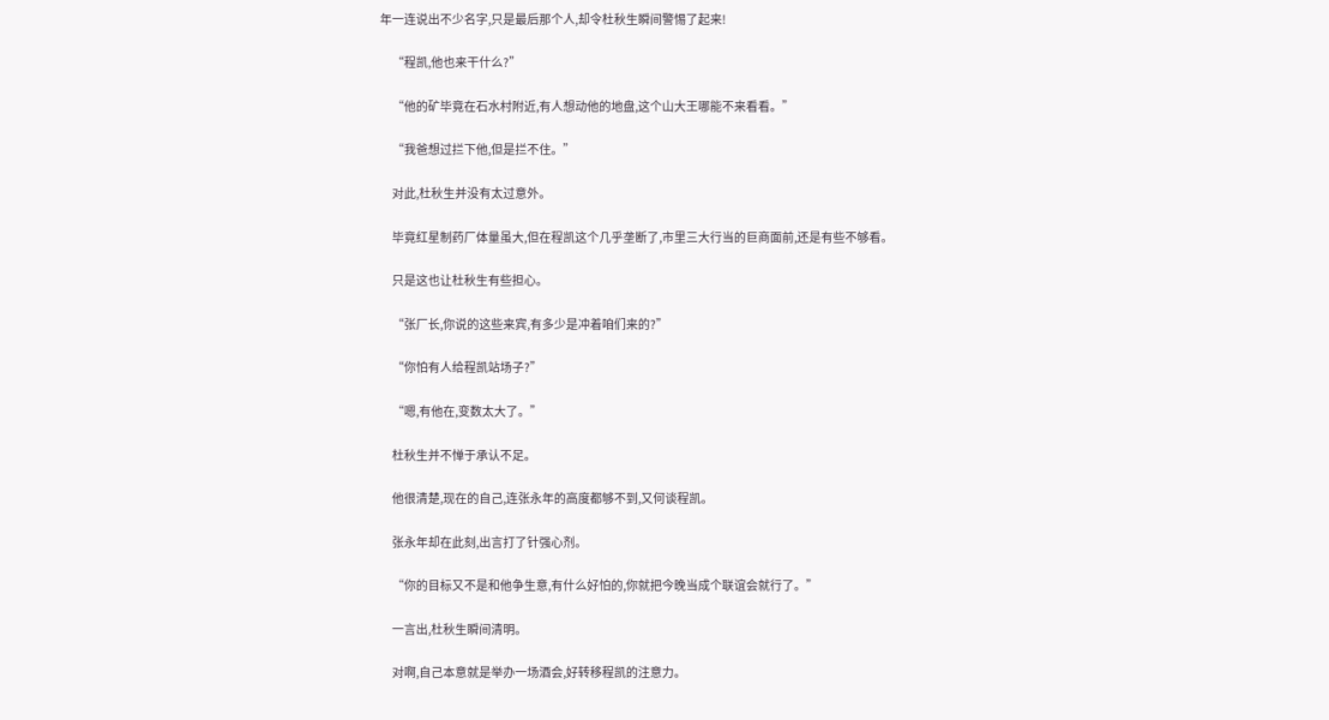年一连说出不少名字,只是最后那个人,却令杜秋生瞬间警惕了起来!

    “程凯,他也来干什么?”

    “他的矿毕竟在石水村附近,有人想动他的地盘,这个山大王哪能不来看看。”

    “我爸想过拦下他,但是拦不住。”

    对此,杜秋生并没有太过意外。

    毕竟红星制药厂体量虽大,但在程凯这个几乎垄断了,市里三大行当的巨商面前,还是有些不够看。

    只是这也让杜秋生有些担心。

    “张厂长,你说的这些来宾,有多少是冲着咱们来的?”

    “你怕有人给程凯站场子?”

    “嗯,有他在,变数太大了。”

    杜秋生并不惮于承认不足。

    他很清楚,现在的自己,连张永年的高度都够不到,又何谈程凯。

    张永年却在此刻,出言打了针强心剂。

    “你的目标又不是和他争生意,有什么好怕的,你就把今晚当成个联谊会就行了。”

    一言出,杜秋生瞬间清明。

    对啊,自己本意就是举办一场酒会,好转移程凯的注意力。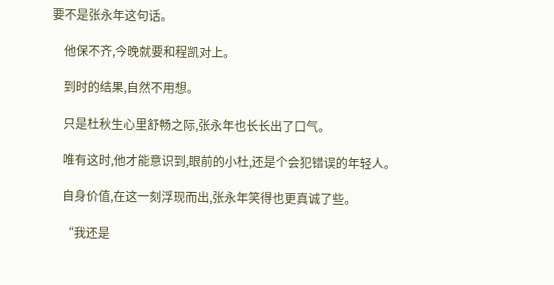要不是张永年这句话。

    他保不齐,今晚就要和程凯对上。

    到时的结果,自然不用想。

    只是杜秋生心里舒畅之际,张永年也长长出了口气。

    唯有这时,他才能意识到,眼前的小杜,还是个会犯错误的年轻人。

    自身价值,在这一刻浮现而出,张永年笑得也更真诚了些。

    “我还是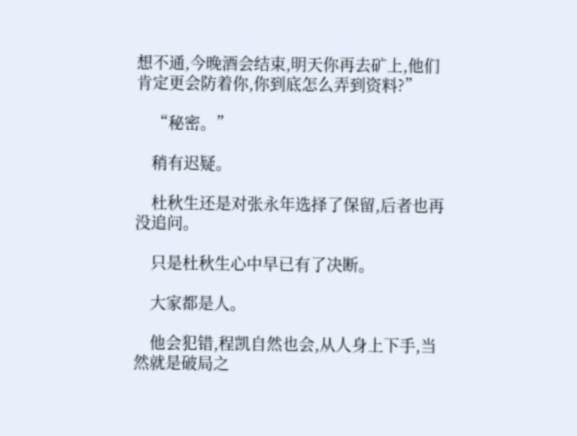想不通,今晚酒会结束,明天你再去矿上,他们肯定更会防着你,你到底怎么弄到资料?”

    “秘密。”

    稍有迟疑。

    杜秋生还是对张永年选择了保留,后者也再没追问。

    只是杜秋生心中早已有了决断。

    大家都是人。

    他会犯错,程凯自然也会,从人身上下手,当然就是破局之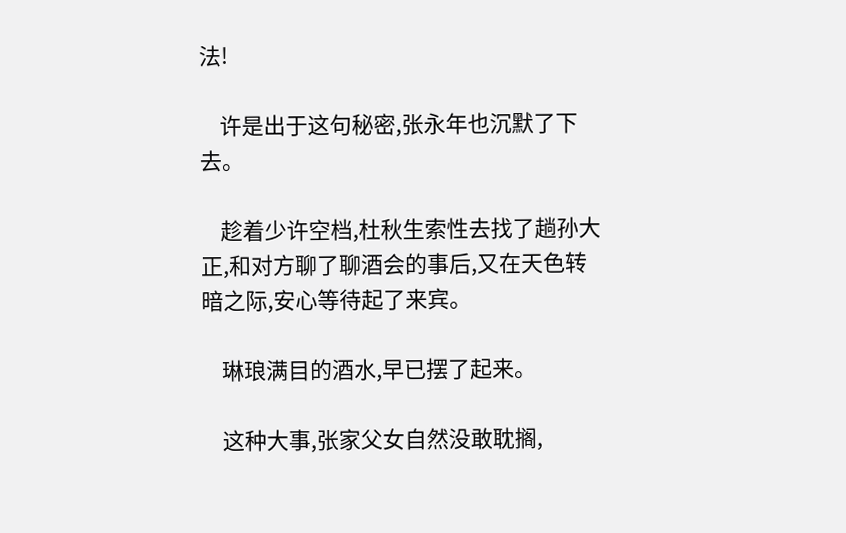法!

    许是出于这句秘密,张永年也沉默了下去。

    趁着少许空档,杜秋生索性去找了趟孙大正,和对方聊了聊酒会的事后,又在天色转暗之际,安心等待起了来宾。

    琳琅满目的酒水,早已摆了起来。

    这种大事,张家父女自然没敢耽搁,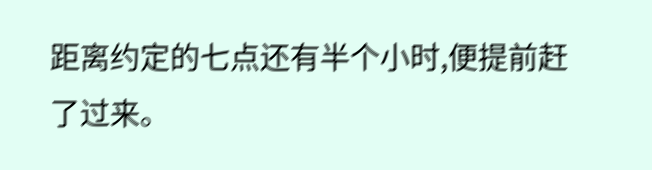距离约定的七点还有半个小时,便提前赶了过来。